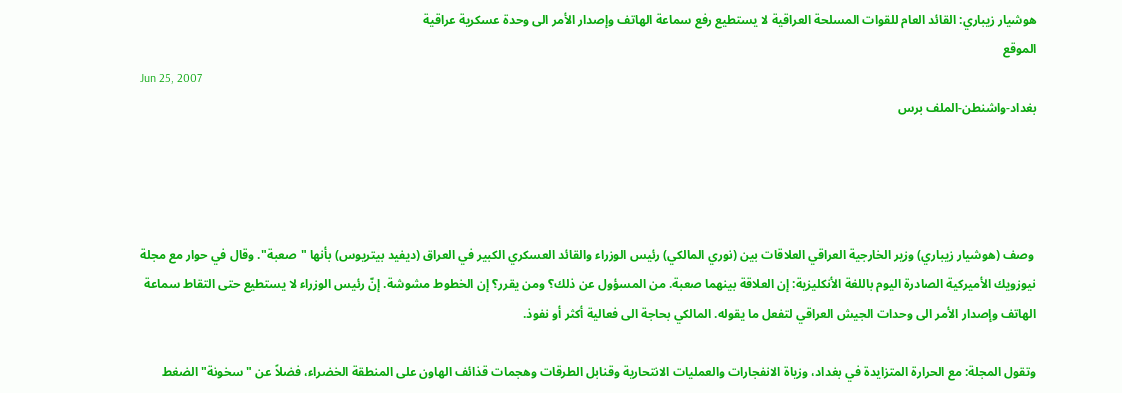هوشيار زيباري: القائد العام للقوات المسلحة العراقية لا يستطيع رفع سماعة الهاتف وإصدار الأمر الى وحدة عسكرية عراقية
الموقع
Jun 25, 2007
بغداد-واشنطن-الملف برس




 وصف (هوشيار زيباري) وزير الخارجية العراقي العلاقات بين (نوري المالكي) رئيس الوزراء والقائد العسكري الكبير في العراق (ديفيد بيتريوس) بأنها "صعبة". وقال في حوار مع مجلة نيوزويك الأميركية الصادرة اليوم باللغة الأنكليزية: إن العلاقة بينهما صعبة. من المسؤول عن ذلك؟ ومن يقرر؟ إن الخطوط مشوشة. إنّ رئيس الوزراء لا يستطيع حتى التقاط سماعة الهاتف وإصدار الأمر الى وحدات الجيش العراقي لتفعل ما يقوله. المالكي بحاجة الى فعالية أكثر أو نفوذ.

وتقول المجلة: مع الحرارة المتزايدة في بغداد، وزياة الانفجارات والعمليات الانتحارية وقنابل الطرقات وهجمات قذائف الهاون على المنطقة الخضراء، فضلاً عن "سخونة" الضغط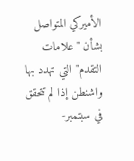الأميركي المتواصل بشأن "علامات التقدم" التي تهدد بها واشنطن إذا لم تتحقق في سبتمبر-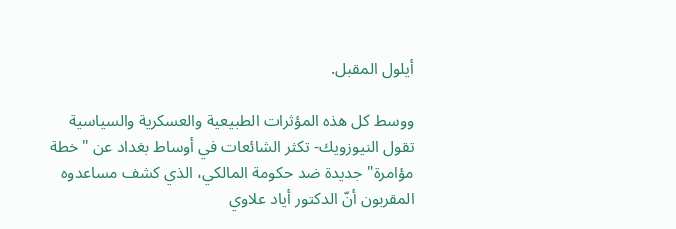أيلول المقبل.

ووسط كل هذه المؤثرات الطبيعية والعسكرية والسياسية تقول النيوزويك- تكثر الشائعات في أوساط بغداد عن "خطة مؤامرة" جديدة ضد حكومة المالكي، الذي كشف مساعدوه المقربون أنّ الدكتور أياد علاوي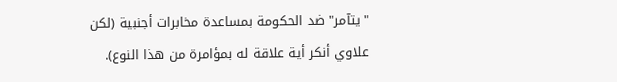"يتآمر" ضد الحكومة بمساعدة مخابرات أجنبية (لكن علاوي أنكر أية علاقة له بمؤامرة من هذا النوع).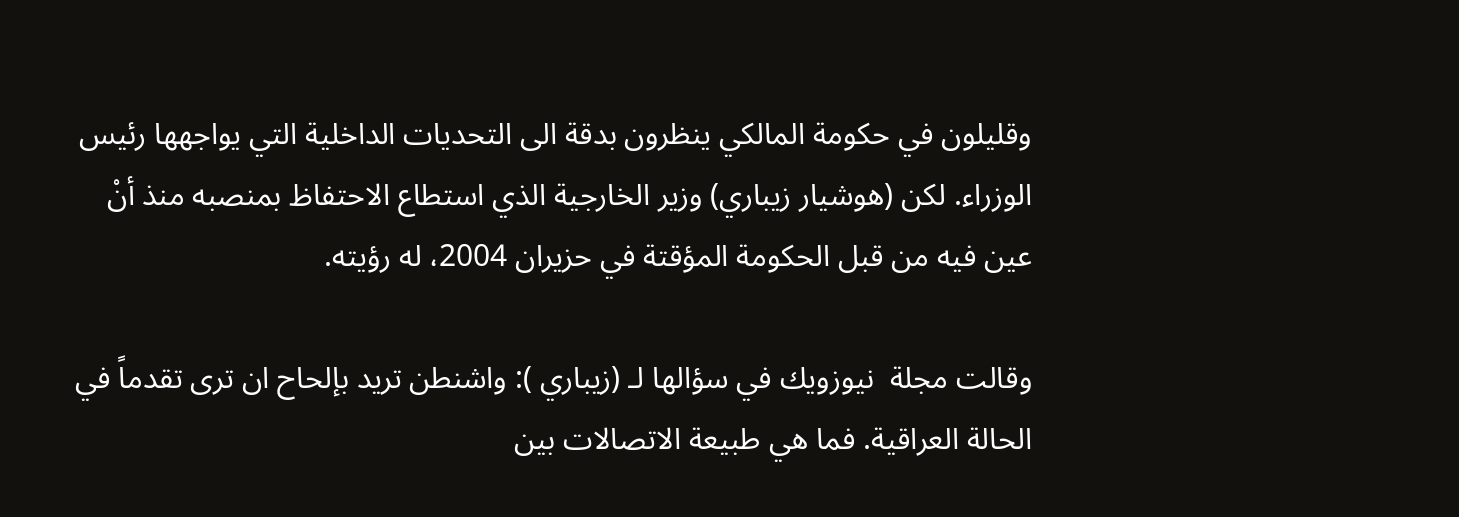وقليلون في حكومة المالكي ينظرون بدقة الى التحديات الداخلية التي يواجهها رئيس الوزراء. لكن (هوشيار زيباري) وزير الخارجية الذي استطاع الاحتفاظ بمنصبه منذ أنْ عين فيه من قبل الحكومة المؤقتة في حزيران 2004، له رؤيته.

وقالت مجلة  نيوزويك في سؤالها لـ (زيباري ): واشنطن تريد بإلحاح ان ترى تقدماً في الحالة العراقية. فما هي طبيعة الاتصالات بين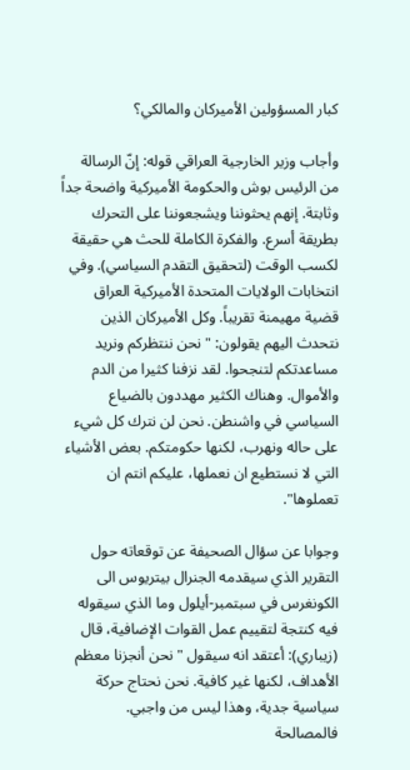كبار المسؤولين الأميركان والمالكي؟

وأجاب وزير الخارجية العراقي قوله: إنّ الرسالة من الرئيس بوش والحكومة الأميركية واضحة جداً وثابتة. إنهم يحثوننا ويشجعوننا على التحرك بطريقة أسرع. والفكرة الكاملة للحث هي حقيقة لكسب الوقت (لتحقيق التقدم السياسي). وفي انتخابات الولايات المتحدة الأميركية العراق قضية مهيمنة تقريباً. وكل الأميركان الذين نتحدث اليهم يقولون: "نحن ننتظركم ونريد مساعدتكم لتنجحوا. لقد نزفنا كثيرا من الدم والأموال. وهناك الكثير مهددون بالضياع السياسي في واشنطن. نحن لن نترك كل شيء على حاله ونهرب، لكنها حكومتكم. بعض الأشياء التي لا نستطيع ان نعملها، عليكم انتم ان تعملوها".

وجوابا عن سؤال الصحيفة عن توقعاته حول التقرير الذي سيقدمه الجنرال بيتريوس الى الكونغرس في سبتمبر-أيلول وما الذي سيقوله فيه كنتجة لتقييم عمل القوات الإضافية، قال (زيباري): أعتقد انه سيقول "نحن أنجزنا معظم الأهداف، لكنها غير كافية. نحن نحتاج حركة سياسية جدية، وهذا ليس من واجبي. فالمصالحة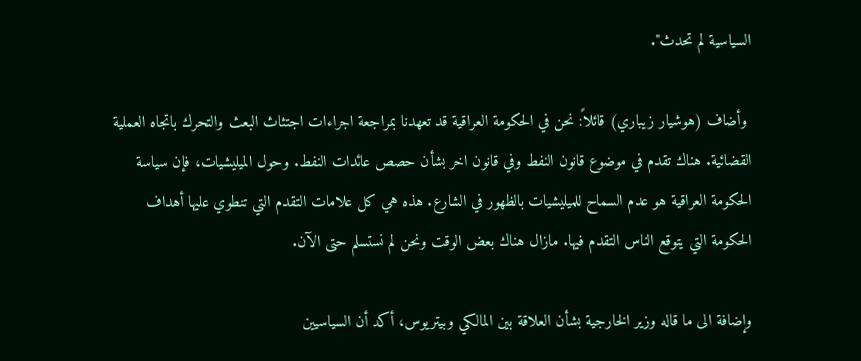السياسية لم تحدث".

 وأضاف (هوشيار زيباري) قائلاً: نحن في الحكومة العراقية قد تعهدنا بمراجعة اجراءات اجتثاث البعث والتحرك باتجاه العملية القضائية. هناك تقدم في موضوع قانون النفط وفي قانون اخر بشأن حصص عائدات النفط. وحول الميليشيات، فإن سياسة الحكومة العراقية هو عدم السماح للميليشيات بالظهور في الشارع. هذه هي كل علامات التقدم التي تنطوي عليها أهداف الحكومة التي يتوقع الناس التقدم فيها. مازال هناك بعض الوقت ونحن لم نستسلم حتى الآن.

وإضافة الى ما قاله وزير الخارجية بشأن العلاقة بين المالكي وبيتريوس، أكد أن السياسيين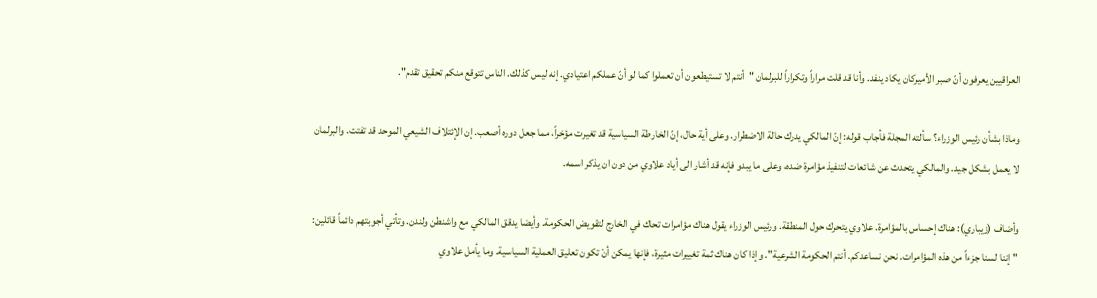العراقيين يعرفون أنّ صبر الأميركان يكاد ينفد. وأنا قد قلت مراراً وتكراراً للبرلمان "أنتم لا تستيطعون أن تعملوا كما لو أنّ عملكم اعتيادي. إنه ليس كذلك. الناس تتوقع منكم تحقيق تقدم".

وماذا بشأن رئيس الوزراء؟ سألته المجلة فأجاب قوله: إنّ المالكي يدرك حالة الاضطرار. وعلى أية حال، إنّ الخارطة السياسية قد تغيرت مؤخراً، مما جعل دوره أصعب. إن الإئتلاف الشيعي الموحد قد تفتت. والبرلمان لا يعمل بشكل جيد. والمالكي يتحدث عن شائعات لتنفيذ مؤامرة ضده، وعلى ما يبدو فإنه قد أشار الى أياد علاوي من دون ان يذكر اسمه.

وأضاف (زيباري): هناك إحساس بالمؤامرة. علاوي يتحرك حول المنطقة. ورئيس الوزراء يقول هناك مؤامرات تحاك في الخارج لتقويض الحكومة. وأيضا يدقق المالكي مع واشنطن ولندن. وتأتي أجوبتهم دائماً قائلين: "إننا لسنا جزءاً من هذه المؤامرات. نحن نساعدكم. أنتم الحكومة الشرعية". وإذا كان هناك ثمة تغييرات مثيرة، فإنها يمكن أنْ تكون تعليق العملية السياسية. وما يأمل علاوي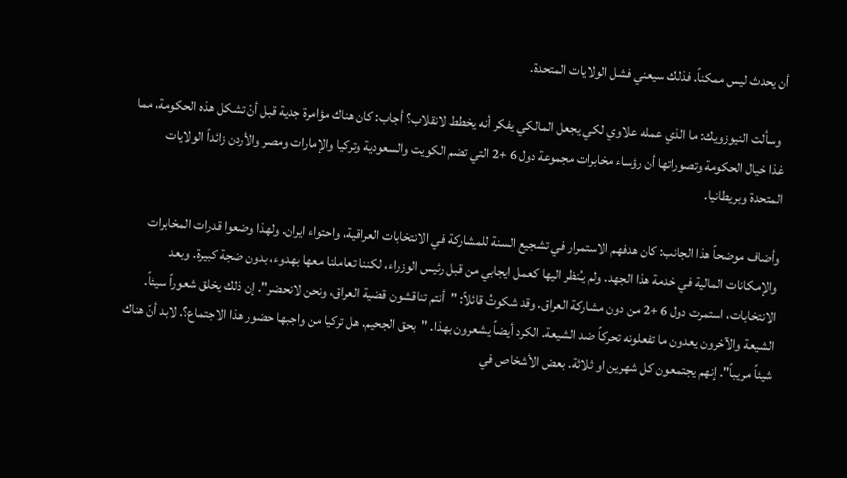أن يحدث ليس ممكناً. فذلك سيعني فشل الولايات المتحدة.

  وسألت النيوزويك: ما الذي عمله علاوي لكي يجعل المالكي يفكر أنه يخطط لانقلاب؟ أجاب: كان هناك مؤامرة جدية قبل أنْ تشكل هذه الحكومة، مما غذا خيال الحكومة وتصوراتها أن رؤساء مخابرات مجموعة دول 6 +2 التي تضم الكويت والسعودية وتركيا والإمارات ومصر والأردن زائداً الولايات المتحدة وبريطانيا.

وأضاف موضحاً هذا الجانب: كان هدفهم الاستمرار في تشجيع السنة للمشاركة في الانتخابات العراقية، واحتواء ايران. ولهذا وضعوا قدرات المخابرات والإمكانات المالية في خدمة هذا الجهد. ولم يـُنظر اليها كعمل ايجابي من قبل رئيس الوزراء، لكننا تعاملنا معها بهدوء، بدون ضجة كبيرة. وبعد الانتخابات، استمرت دول 6 +2 من دون مشاركة العراق. وقد شكوتُ قائلاً: "أنتم تناقشون قضية العراق، ونحن لانحضر". إن ذلك يخلق شعوراً سيئاً. الشيعة والآخرون يعدون ما تفعلونه تحركاً ضد الشيعة. الكرد أيضاً يشعرون بهذا. "بحق الجحيم. هل تركيا من واجبها حضور هذا الاجتماع؟. لابد أنّ هناك شيئاً مريباً". إنهم يجتمعون كل شهرين او ثلاثة. بعض الأشخاص في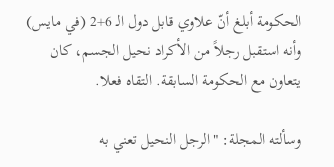الحكومة أبلغ أنّ علاوي قابل دول الـ 6+2 (في مايس) وأنه استقبل رجلاً من الأكراد نحيل الجسم، كان يتعاون مع الحكومة السابقة. التقاه فعلا.

وسألته المجلة: "الرجل النحيل تعني به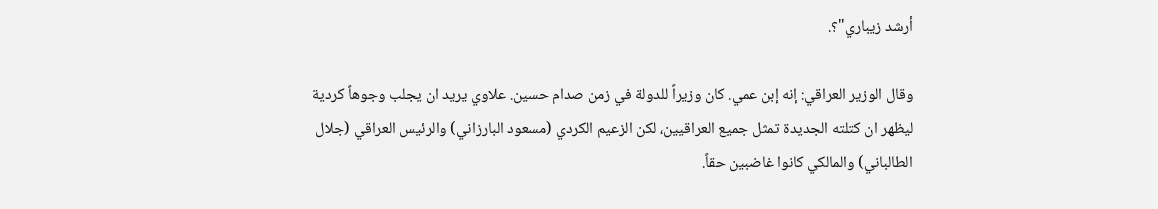أرشد زيباري"؟.

وقال الوزير العراقي: إنه إبن عمي. كان وزيراً للدولة في زمن صدام حسين. علاوي يريد ان يجلب وجوهاً كردية ليظهر ان كتلته الجديدة تمثل جميع العراقيين، لكن الزعيم الكردي (مسعود البارزاني) والرئيس العراقي (جلال الطالباني) والمالكي كانوا غاضبين حقاً.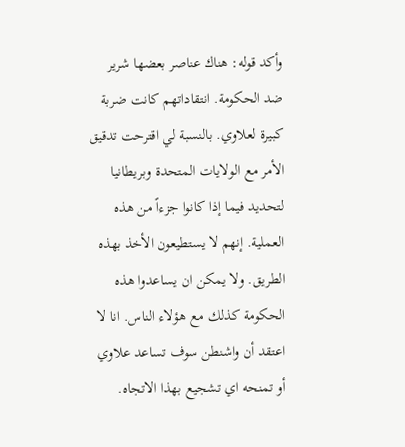وأكد قوله: هناك عناصر بعضها شرير ضد الحكومة. انتقاداتهم كانت ضربة كبيرة لعلاوي. بالنسبة لي اقترحت تدقيق الأمر مع الولايات المتحدة وبريطانيا لتحديد فيما إذا كانوا جزءاً من هذه العملية. إنهم لا يستطيعون الأخذ بهذه الطريق. ولا يمكن ان يساعدوا هذه الحكومة كذلك مع هؤلاء الناس. انا لا اعتقد أن واشنطن سوف تساعد علاوي أو تمنحه اي تشجيع بهذا الاتجاه.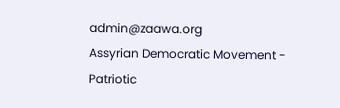admin@zaawa.org
Assyrian Democratic Movement - Patriotic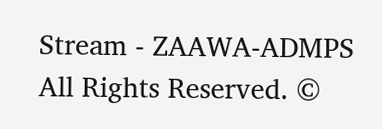Stream - ZAAWA-ADMPS   All Rights Reserved. ©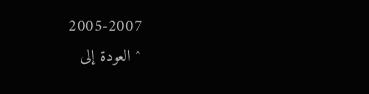2005-2007
^ العودة إلى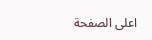اعلى الصفحة